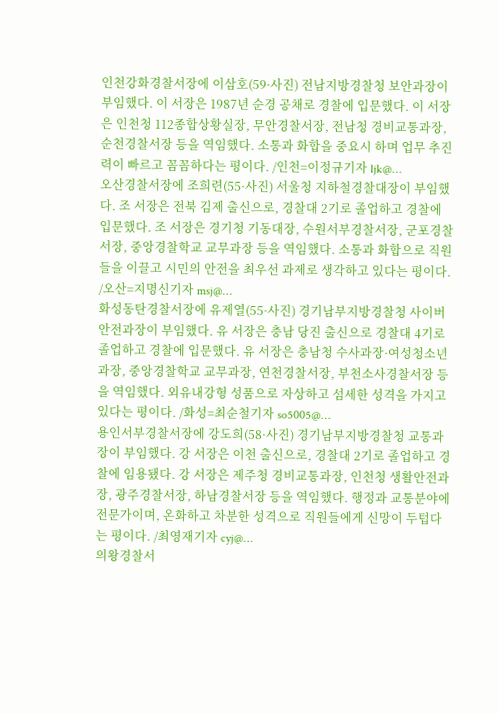인천강화경찰서장에 이삼호(59·사진) 전남지방경찰청 보안과장이 부임했다. 이 서장은 1987년 순경 공채로 경찰에 입문했다. 이 서장은 인천청 112종합상황실장, 무안경찰서장, 전남청 경비교통과장, 순천경찰서장 등을 역임했다. 소통과 화합을 중요시 하며 업무 추진력이 빠르고 꼼꼼하다는 평이다. /인천=이정규기자 ljk@…
오산경찰서장에 조희련(55·사진) 서울청 지하철경찰대장이 부임했다. 조 서장은 전북 김제 출신으로, 경찰대 2기로 졸업하고 경찰에 입문했다. 조 서장은 경기청 기동대장, 수원서부경찰서장, 군포경찰서장, 중앙경찰학교 교무과장 등을 역임했다. 소통과 화합으로 직원들을 이끌고 시민의 안전을 최우선 과제로 생각하고 있다는 평이다. /오산=지명신기자 msj@…
화성동탄경찰서장에 유제열(55·사진) 경기남부지방경찰청 사이버안전과장이 부임했다. 유 서장은 충남 당진 출신으로 경찰대 4기로 졸업하고 경찰에 입문했다. 유 서장은 충남청 수사과장·여성청소년과장, 중앙경찰학교 교무과장, 연천경찰서장, 부천소사경찰서장 등을 역임했다. 외유내강형 성품으로 자상하고 섬세한 성격을 가지고 있다는 평이다. /화성=최순철기자 so5005@…
용인서부경찰서장에 강도희(58·사진) 경기남부지방경찰청 교통과장이 부임했다. 강 서장은 이천 출신으로, 경찰대 2기로 졸업하고 경찰에 임용됐다. 강 서장은 제주청 경비교통과장, 인천청 생활안전과장, 광주경찰서장, 하남경찰서장 등을 역임했다. 행정과 교통분야에 전문가이며, 온화하고 차분한 성격으로 직원들에게 신망이 두텁다는 평이다. /최영재기자 cyj@…
의왕경찰서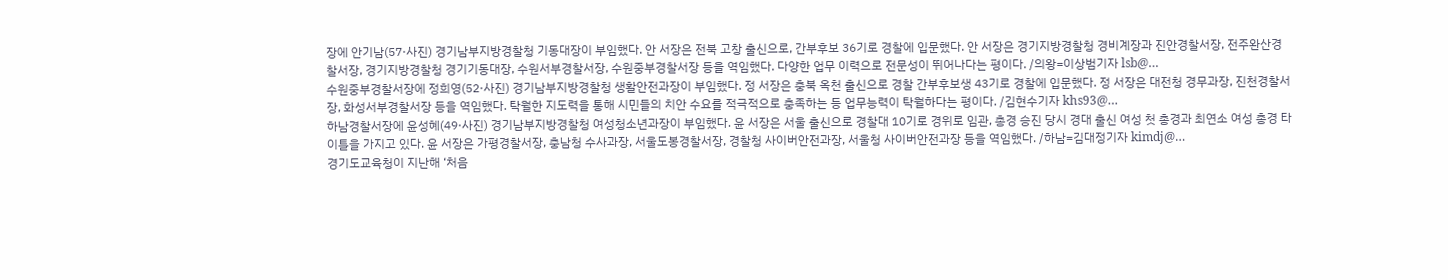장에 안기남(57·사진) 경기남부지방경찰청 기동대장이 부임했다. 안 서장은 전북 고창 출신으로, 간부후보 36기로 경찰에 입문했다. 안 서장은 경기지방경찰청 경비계장과 진안경찰서장, 전주완산경찰서장, 경기지방경찰청 경기기동대장, 수원서부경찰서장, 수원중부경찰서장 등을 역임했다. 다양한 업무 이력으로 전문성이 뛰어나다는 평이다. /의왕=이상범기자 lsb@…
수원중부경찰서장에 정희영(52·사진) 경기남부지방경찰청 생활안전과장이 부임했다. 정 서장은 충북 옥천 출신으로 경찰 간부후보생 43기로 경찰에 입문했다. 정 서장은 대전청 경무과장, 진천경찰서장, 화성서부경찰서장 등을 역임했다. 탁월한 지도력을 통해 시민들의 치안 수요를 적극적으로 충족하는 등 업무능력이 탁월하다는 평이다. /김현수기자 khs93@…
하남경찰서장에 윤성혜(49·사진) 경기남부지방경찰청 여성청소년과장이 부임했다. 윤 서장은 서울 출신으로 경찰대 10기로 경위로 임관, 총경 승진 당시 경대 출신 여성 첫 총경과 최연소 여성 총경 타이틀을 가지고 있다. 윤 서장은 가평경찰서장, 충남청 수사과장, 서울도봉경찰서장, 경찰청 사이버안전과장, 서울청 사이버안전과장 등을 역임했다. /하남=김대정기자 kimdj@…
경기도교육청이 지난해 ‘처음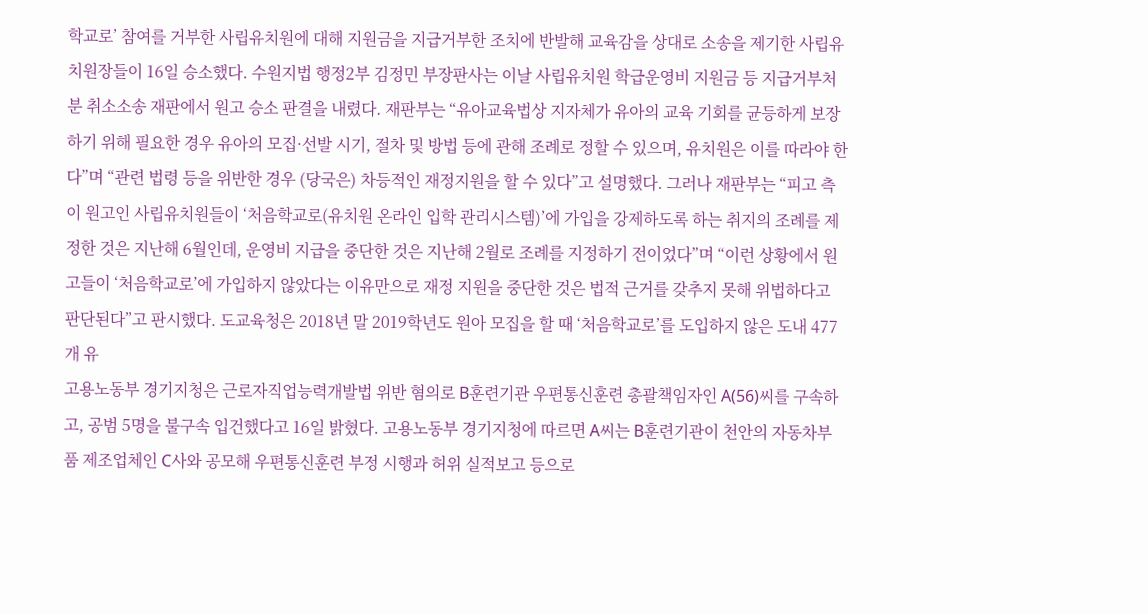학교로’ 참여를 거부한 사립유치원에 대해 지원금을 지급거부한 조치에 반발해 교육감을 상대로 소송을 제기한 사립유치원장들이 16일 승소했다. 수원지법 행정2부 김정민 부장판사는 이날 사립유치원 학급운영비 지원금 등 지급거부처분 취소소송 재판에서 원고 승소 판결을 내렸다. 재판부는 “유아교육법상 지자체가 유아의 교육 기회를 균등하게 보장하기 위해 필요한 경우 유아의 모집·선발 시기, 절차 및 방법 등에 관해 조례로 정할 수 있으며, 유치원은 이를 따라야 한다”며 “관련 법령 등을 위반한 경우 (당국은) 차등적인 재정지원을 할 수 있다”고 설명했다. 그러나 재판부는 “피고 측이 원고인 사립유치원들이 ‘처음학교로(유치원 온라인 입학 관리시스템)’에 가입을 강제하도록 하는 취지의 조례를 제정한 것은 지난해 6월인데, 운영비 지급을 중단한 것은 지난해 2월로 조례를 지정하기 전이었다”며 “이런 상황에서 원고들이 ‘처음학교로’에 가입하지 않았다는 이유만으로 재정 지원을 중단한 것은 법적 근거를 갖추지 못해 위법하다고 판단된다”고 판시했다. 도교육청은 2018년 말 2019학년도 원아 모집을 할 때 ‘처음학교로’를 도입하지 않은 도내 477개 유
고용노동부 경기지청은 근로자직업능력개발법 위반 혐의로 B훈련기관 우편통신훈련 총괄책임자인 A(56)씨를 구속하고, 공범 5명을 불구속 입건했다고 16일 밝혔다. 고용노동부 경기지청에 따르면 A씨는 B훈련기관이 천안의 자동차부품 제조업체인 C사와 공모해 우편통신훈련 부정 시행과 허위 실적보고 등으로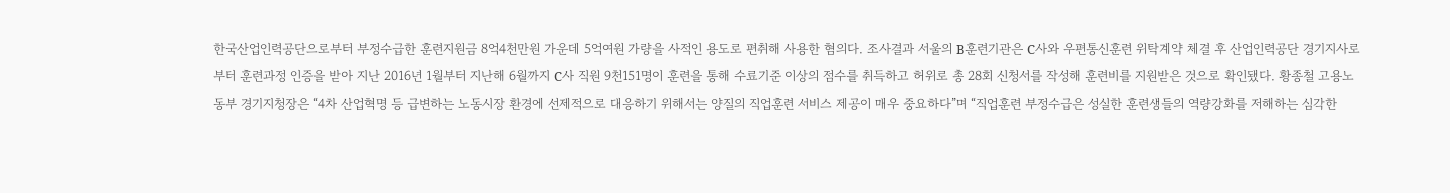한국산업인력공단으로부터 부정수급한 훈련지원금 8억4천만원 가운데 5억여원 가량을 사적인 용도로 편취해 사용한 혐의다. 조사결과 서울의 B훈련기관은 C사와 우편통신훈련 위탁계약 체결 후 산업인력공단 경기지사로부터 훈련과정 인증을 받아 지난 2016년 1월부터 지난해 6월까지 C사 직원 9천151명이 훈련을 통해 수료기준 이상의 점수를 취득하고 허위로 총 28회 신청서를 작성해 훈련비를 지원받은 것으로 확인됐다. 황종철 고용노동부 경기지청장은 “4차 산업혁명 등 급변하는 노동시장 환경에 선제적으로 대응하기 위해서는 양질의 직업훈련 서비스 제공이 매우 중요하다”며 “직업훈련 부정수급은 성실한 훈련생들의 역량강화를 저해하는 심각한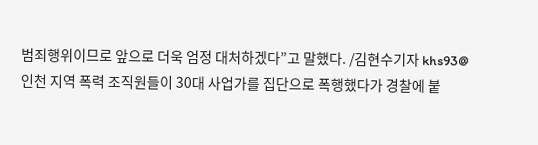범죄행위이므로 앞으로 더욱 엄정 대처하겠다”고 말했다. /김현수기자 khs93@
인천 지역 폭력 조직원들이 30대 사업가를 집단으로 폭행했다가 경찰에 붙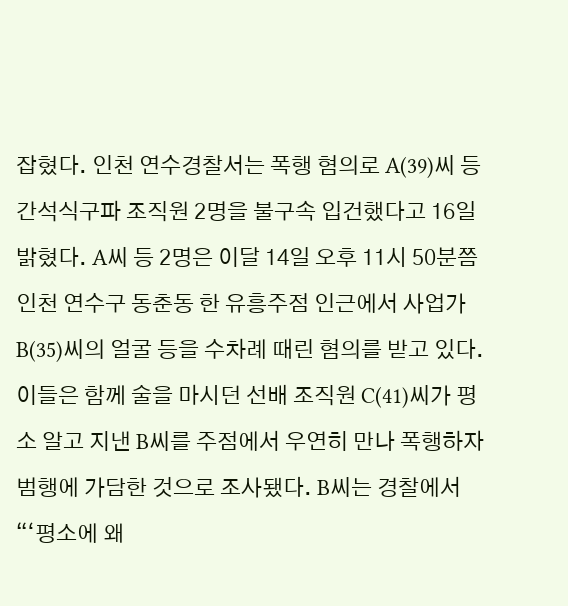잡혔다. 인천 연수경찰서는 폭행 혐의로 A(39)씨 등 간석식구파 조직원 2명을 불구속 입건했다고 16일 밝혔다. A씨 등 2명은 이달 14일 오후 11시 50분쯤 인천 연수구 동춘동 한 유흥주점 인근에서 사업가 B(35)씨의 얼굴 등을 수차례 때린 혐의를 받고 있다. 이들은 함께 술을 마시던 선배 조직원 C(41)씨가 평소 알고 지낸 B씨를 주점에서 우연히 만나 폭행하자 범행에 가담한 것으로 조사됐다. B씨는 경찰에서 “‘평소에 왜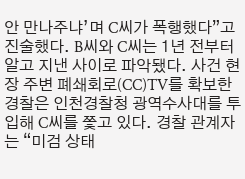안 만나주냐’며 C씨가 폭행했다”고 진술했다. B씨와 C씨는 1년 전부터 알고 지낸 사이로 파악됐다. 사건 현장 주변 폐쇄회로(CC)TV를 확보한 경찰은 인천경찰청 광역수사대를 투입해 C씨를 쫓고 있다. 경찰 관계자는 “미검 상태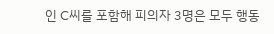인 C씨를 포함해 피의자 3명은 모두 행동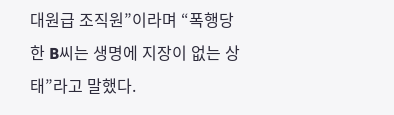대원급 조직원”이라며 “폭행당한 B씨는 생명에 지장이 없는 상태”라고 말했다.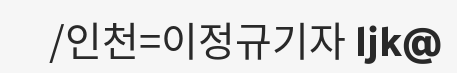/인천=이정규기자 ljk@